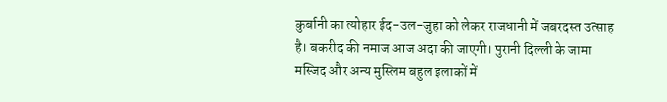कुर्बानी का त्योहार ईद-उल-जुहा को लेकर राजधानी में जबरदस्त उत्साह है। बकरीद की नमाज आज अदा की जाएगी। पुरानी दिल्ली के जामा मस्जिद और अन्य मुस्लिम बहुल इलाकों में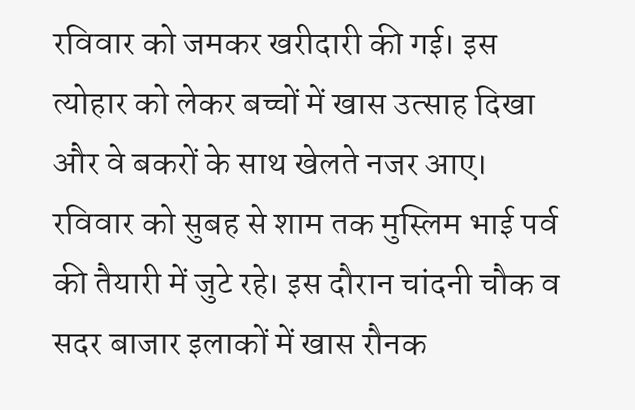रविवार को जमकर खरीदारी की गई। इस त्योहार को लेकर बच्चों में खास उत्साह दिखा और वे बकरों के साथ खेलते नजर आए।
रविवार को सुबह से शाम तक मुस्लिम भाई पर्व की तैयारी में जुटे रहे। इस दौरान चांदनी चौक व सदर बाजार इलाकों में खास रौनक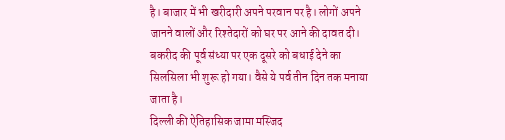है। बाजार में भी खरीदारी अपने परवान पर है। लोगों अपने जानने वालों और रिश्तेदारों को घर पर आने की दावत दी। बकरीद की पूर्व संध्या पर एक दूसरे को बधाई देने का सिलसिला भी शुरू हो गया। वैसे ये पर्व तीन दिन तक मनाया जाता है।
दिल्ली की ऐतिहासिक जामा मस्जिद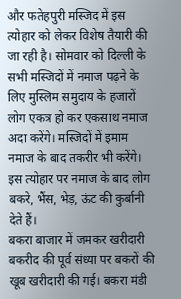और फतेहपुरी मस्जिद में इस त्योहार को लेकर विशेष तैयारी की जा रही है। सोमवार को दिल्ली के सभी मस्जिदों में नमाज पढ़ने के लिए मुस्लिम समुदाय के हजारों लोग एकत्र हो कर एकसाथ नमाज अदा करेंगे। मस्जिदों में इमाम नमाज के बाद तकरीर भी करेंगे। इस त्योहार पर नमाज के बाद लोग बकरे, भैंस, भेड़, ऊंट की कुर्बानी देते हैं।
बकरा बाजार में जमकर खरीदारी
बकरीद की पूर्व संध्या पर बकरों की खूब खरीदारी की गई। बकरा मंडी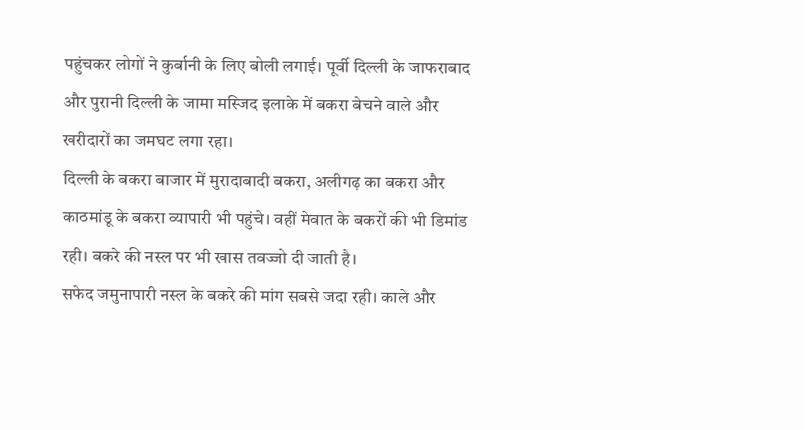पहुंचकर लोगों ने कुर्बानी के लिए बोली लगाई। पूर्वी दिल्ली के जाफराबाद और पुरानी दिल्ली के जामा मस्जिद इलाके में बकरा बेचने वाले और खरीदारों का जमघट लगा रहा।
दिल्ली के बकरा बाजार में मुरादाबादी बकरा, अलीगढ़ का बकरा और काठमांडू के बकरा व्यापारी भी पहुंचे। वहीं मेवात के बकरों की भी डिमांड रही। बकरे की नस्ल पर भी खास तवज्जो दी जाती है।
सफेद जमुनापारी नस्ल के बकरे की मांग सबसे जदा रही। काले और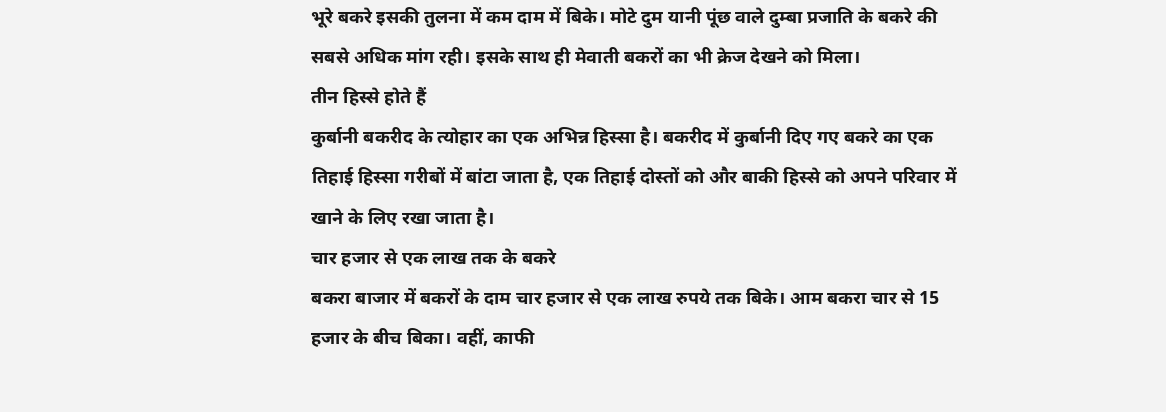भूरे बकरे इसकी तुलना में कम दाम में बिके। मोटे दुम यानी पूंछ वाले दुम्बा प्रजाति के बकरे की सबसे अधिक मांग रही। इसके साथ ही मेवाती बकरों का भी क्रेज देखने को मिला।
तीन हिस्से होते हैं
कुर्बानी बकरीद के त्योहार का एक अभिन्न हिस्सा है। बकरीद में कुर्बानी दिए गए बकरे का एक तिहाई हिस्सा गरीबों में बांटा जाता है, एक तिहाई दोस्तों को और बाकी हिस्से को अपने परिवार में खाने के लिए रखा जाता है।
चार हजार से एक लाख तक के बकरे
बकरा बाजार में बकरों के दाम चार हजार से एक लाख रुपये तक बिके। आम बकरा चार से 15 हजार के बीच बिका। वहीं, काफी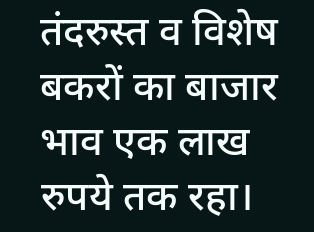तंदरुस्त व विशेष बकरों का बाजार भाव एक लाख रुपये तक रहा।